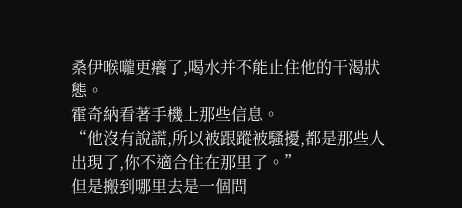桑伊喉嚨更癢了,喝水并不能止住他的干渴狀態。
霍奇納看著手機上那些信息。
“他沒有說謊,所以被跟蹤被騷擾,都是那些人出現了,你不適合住在那里了。”
但是搬到哪里去是一個問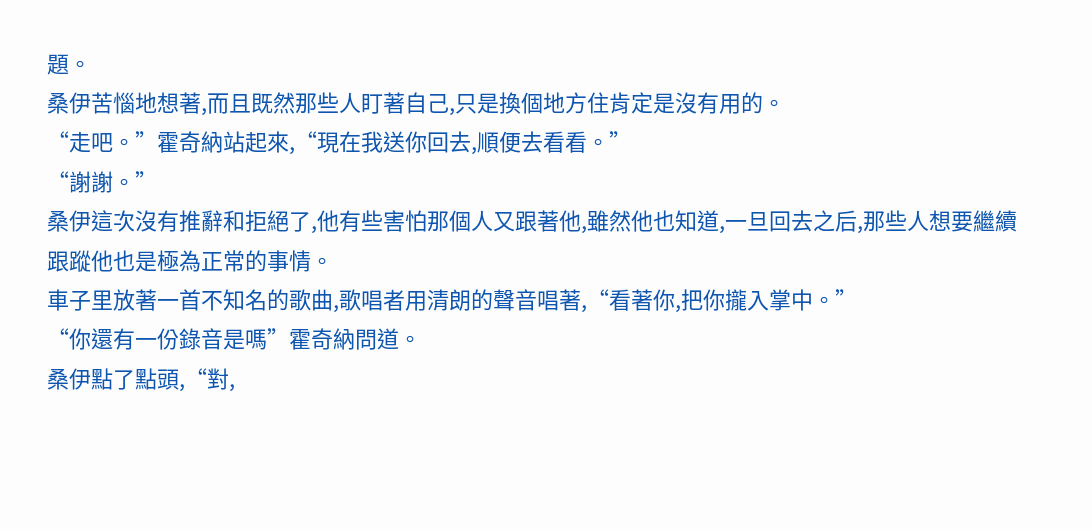題。
桑伊苦惱地想著,而且既然那些人盯著自己,只是換個地方住肯定是沒有用的。
“走吧。”霍奇納站起來,“現在我送你回去,順便去看看。”
“謝謝。”
桑伊這次沒有推辭和拒絕了,他有些害怕那個人又跟著他,雖然他也知道,一旦回去之后,那些人想要繼續跟蹤他也是極為正常的事情。
車子里放著一首不知名的歌曲,歌唱者用清朗的聲音唱著,“看著你,把你攏入掌中。”
“你還有一份錄音是嗎”霍奇納問道。
桑伊點了點頭,“對,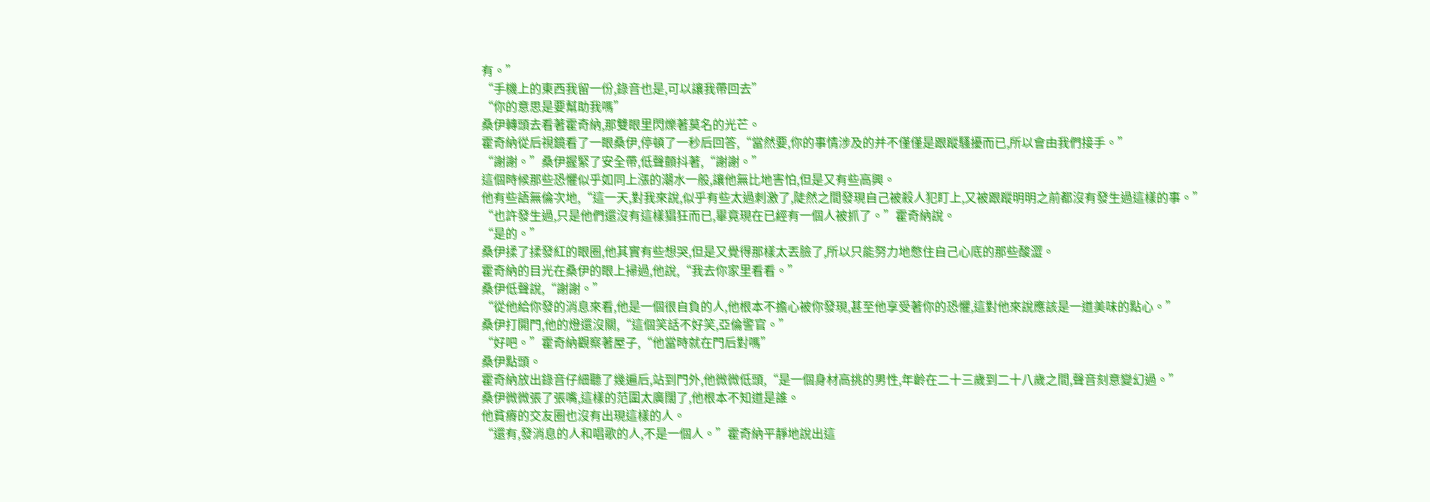有。”
“手機上的東西我留一份,錄音也是,可以讓我帶回去”
“你的意思是要幫助我嗎”
桑伊轉頭去看著霍奇納,那雙眼里閃爍著莫名的光芒。
霍奇納從后視鏡看了一眼桑伊,停頓了一秒后回答,“當然要,你的事情涉及的并不僅僅是跟蹤騷擾而已,所以會由我們接手。”
“謝謝。”桑伊握緊了安全帶,低聲顫抖著,“謝謝。”
這個時候那些恐懼似乎如同上漲的潮水一般,讓他無比地害怕,但是又有些高興。
他有些語無倫次地,“這一天,對我來說,似乎有些太過刺激了,陡然之間發現自己被殺人犯盯上,又被跟蹤明明之前都沒有發生過這樣的事。”
“也許發生過,只是他們還沒有這樣猖狂而已,畢竟現在已經有一個人被抓了。”霍奇納說。
“是的。”
桑伊揉了揉發紅的眼圈,他其實有些想哭,但是又覺得那樣太丟臉了,所以只能努力地憋住自己心底的那些酸澀。
霍奇納的目光在桑伊的眼上掃過,他說,“我去你家里看看。”
桑伊低聲說,“謝謝。”
“從他給你發的消息來看,他是一個很自負的人,他根本不擔心被你發現,甚至他享受著你的恐懼,這對他來說應該是一道美味的點心。”
桑伊打開門,他的燈還沒關,“這個笑話不好笑,亞倫警官。”
“好吧。”霍奇納觀察著屋子,“他當時就在門后對嗎”
桑伊點頭。
霍奇納放出錄音仔細聽了幾遍后,站到門外,他微微低頭,“是一個身材高挑的男性,年齡在二十三歲到二十八歲之間,聲音刻意變幻過。”
桑伊微微張了張嘴,這樣的范圍太廣闊了,他根本不知道是誰。
他貧瘠的交友圈也沒有出現這樣的人。
“還有,發消息的人和唱歌的人,不是一個人。”霍奇納平靜地說出這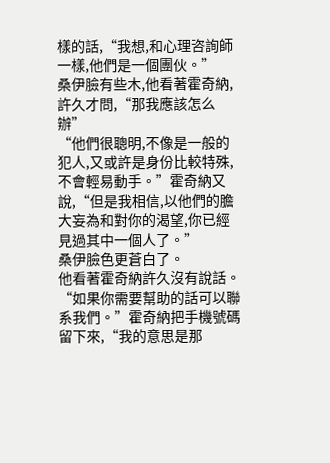樣的話,“我想,和心理咨詢師一樣,他們是一個團伙。”
桑伊臉有些木,他看著霍奇納,許久才問,“那我應該怎么辦”
“他們很聰明,不像是一般的犯人,又或許是身份比較特殊,不會輕易動手。”霍奇納又說,“但是我相信,以他們的膽大妄為和對你的渴望,你已經見過其中一個人了。”
桑伊臉色更蒼白了。
他看著霍奇納許久沒有說話。
“如果你需要幫助的話可以聯系我們。”霍奇納把手機號碼留下來,“我的意思是那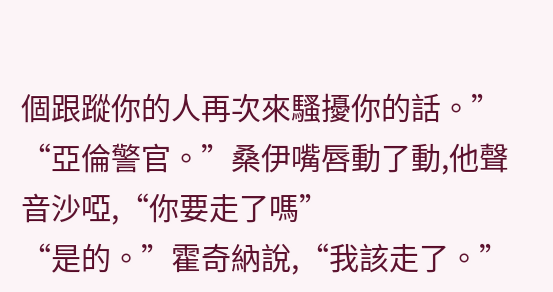個跟蹤你的人再次來騷擾你的話。”
“亞倫警官。”桑伊嘴唇動了動,他聲音沙啞,“你要走了嗎”
“是的。”霍奇納說,“我該走了。”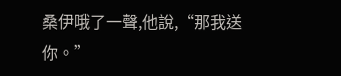桑伊哦了一聲,他說,“那我送你。”